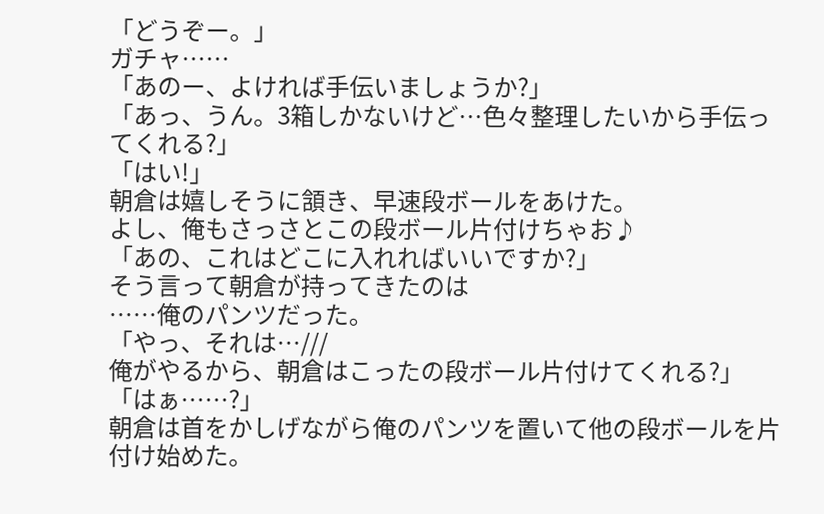「どうぞー。」
ガチャ……
「あのー、よければ手伝いましょうか?」
「あっ、うん。3箱しかないけど…色々整理したいから手伝ってくれる?」
「はい!」
朝倉は嬉しそうに頷き、早速段ボールをあけた。
よし、俺もさっさとこの段ボール片付けちゃお♪
「あの、これはどこに入れればいいですか?」
そう言って朝倉が持ってきたのは
……俺のパンツだった。
「やっ、それは…///
俺がやるから、朝倉はこったの段ボール片付けてくれる?」
「はぁ……?」
朝倉は首をかしげながら俺のパンツを置いて他の段ボールを片付け始めた。